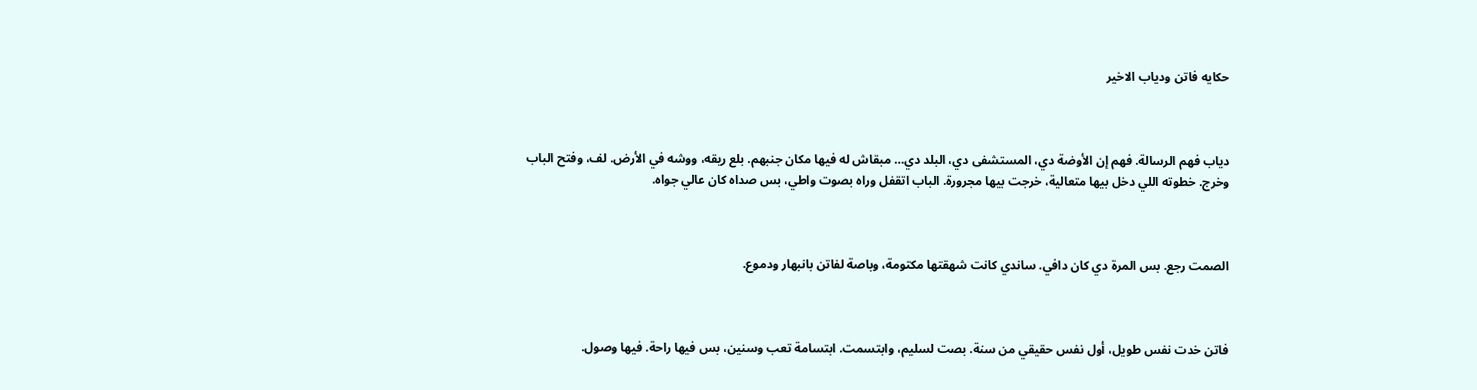حكايه فاتن ودياب الاخير



دياب فهم الرسالة. فهم إن الأوضة دي، المستشفى دي، البلد دي… مبقاش له فيها مكان جنبهم. بلع ريقه، ووشه في الأرض. لف، وفتح الباب وخرج. خطوته اللي دخل بيها متعالية، خرجت بيها مجرورة. الباب اتقفل وراه بصوت واطي، بس صداه كان عالي جواه.



الصمت رجع. بس المرة دي كان دافي. ساندي كانت شهقتها مكتومة، وباصة لفاتن بانبهار ودموع.



فاتن خدت نفس طويل، أول نفس حقيقي من سنة. بصت لسليم، وابتسمت. ابتسامة تعب وسنين، بس فيها راحة. فيها وصول.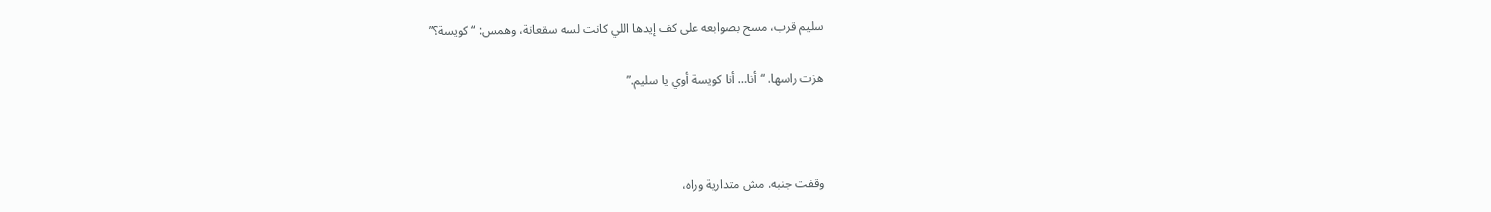سليم قرب، مسح بصوابعه على كف إيدها اللي كانت لسه سقعانة، وهمس: “كويسة؟”

هزت راسها. “أنا… أنا كويسة أوي يا سليم.”



وقفت جنبه. مش متدارية وراه،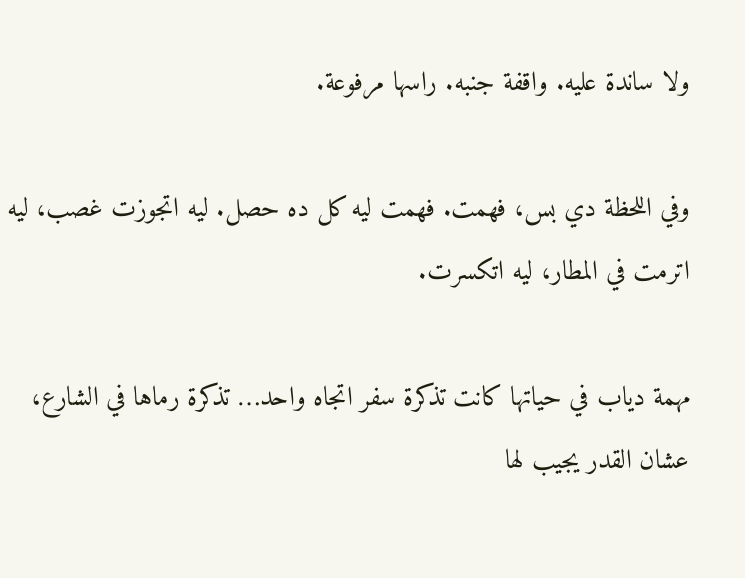ولا ساندة عليه. واقفة جنبه. راسها مرفوعة.

وفي اللحظة دي بس، فهمت. فهمت ليه كل ده حصل. ليه اتجوزت غصب، ليه اترمت في المطار، ليه اتكسرت.

مهمة دياب في حياتها كانت تذكرة سفر اتجاه واحد… تذكرة رماها في الشارع، عشان القدر يجيب لها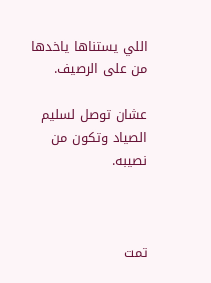اللي يستناها ياخدها من على الرصيف.

عشان توصل لسليم الصياد وتكون من نصيبه.



تمت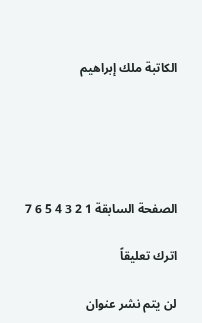الكاتبة ملك إبراهيم





الصفحة السابقة 1 2 3 4 5 6 7

اترك تعليقاً

لن يتم نشر عنوان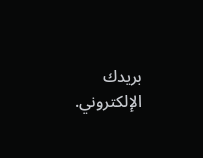بريدك الإلكتروني.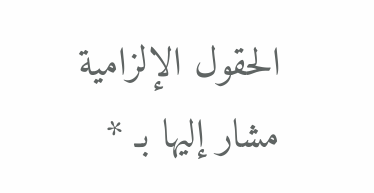الحقول الإلزامية مشار إليها بـ *